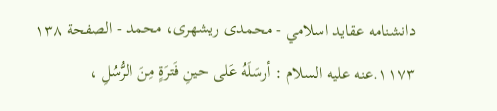دانشنامه عقايد اسلامي - محمدی ریشهری، محمد - الصفحة ١٣٨
١١٧٣.عنه عليه السلام : أرسَلَهُ عَلى حينِ فَترَةٍ مِنَ الرُّسُلِ ،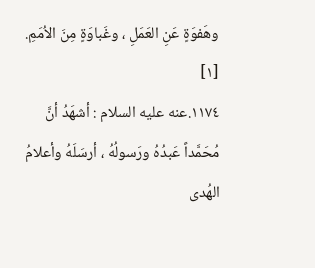وهَفوَةٍ عَنِ العَمَلِ ، وغَباوَةٍ مِنَ الاُمَمِ. [١]
١١٧٤.عنه عليه السلام : أشهَدُ أنَّ مُحَمَّداً عَبدُهُ ورَسولُهُ ، أرسَلَهُ وأعلامُ الهُدى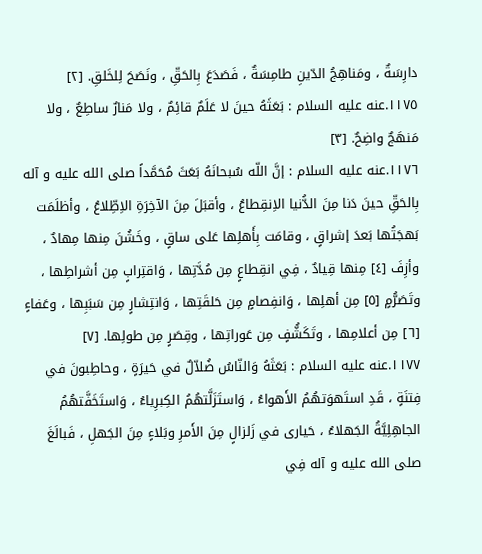دارِسَةٌ ، ومَناهِجُ الدّينِ طامِسَةٌ ، فَصَدَعَ بِالحَقِّ ، ونَصَحَ لِلخَلقِ. [٢]
١١٧٥.عنه عليه السلام : بَعَثَهُ حينَ لا عَلَمٌ قائِمٌ ، ولا مَنارٌ ساطِعٌ ، ولا مَنهَجٌ واضِحٌ. [٣]
١١٧٦.عنه عليه السلام : إنَّ اللّه سُبحانَهُ بَعَثَ مُحَمَّداً صلى الله عليه و آله بِالحَقِّ حينَ دَنا مِنَ الدُّنيا الاِنقِطاعُ ، وأقبَلَ مِنَ الآخِرَةِ الاِطِّلاعُ ، وأظلَمَت بَهجَتُها بَعدَ إشراقٍ ، وقامَت بِأَهلِها عَلى ساقٍ ، وخَشُنَ مِنها مِهادٌ ، وأزِفَ [٤] مِنها قِيادٌ ، فِي انقِطاعٍ مِن مُدَّتِها ، وَاقتِرابٍ مِن أشراطِها ، وتَصَرُّمٍ [٥] مِن أهلِها ، وَانفِصامٍ مِن حَلقَتِها ، وَانتِشارٍ مِن سَبَبِها ، وعَفاءٍ [٦] مِن أعلامِها ، وتَكَشُّفٍ مِن عَوراتِها ، وقِصَرٍ مِن طولِها. [٧]
١١٧٧.عنه عليه السلام : بَعَثَهُ وَالنّاسُ ضُلاّلٌ في حَيرَةٍ ، وحاطِبونَ في فِتنَةٍ ، قَدِ استَهوَتهُمُ الأَهواءُ ، وَاستَزَلَّتهُمُ الكِبرِياءُ ، وَاستَخَفَّتهُمُ الجاهِلِيَّةُ الجَهلاءُ ، حَيارى في زَلزالٍ مِنَ الأَمرِ وبَلاءٍ مِنَ الجَهلِ ، فَبالَغَ صلى الله عليه و آله فِي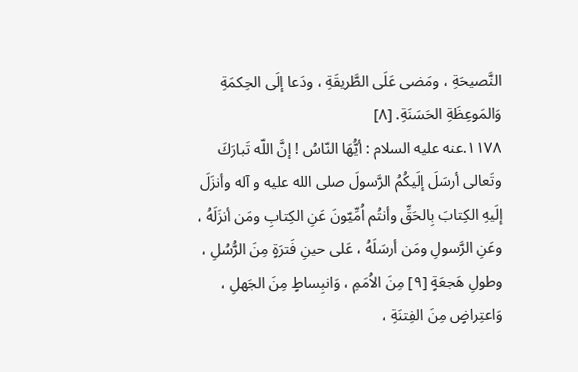النَّصيحَةِ ، ومَضى عَلَى الطَّريقَةِ ، ودَعا إلَى الحِكمَةِ وَالمَوعِظَةِ الحَسَنَةِ. [٨]
١١٧٨.عنه عليه السلام : أيُّهَا النّاسُ ! إنَّ اللّه تَبارَكَ وتَعالى أرسَلَ إلَيكُمُ الرَّسولَ صلى الله عليه و آله وأنزَلَ إلَيهِ الكِتابَ بِالحَقِّ وأنتُم اُمِّيّونَ عَنِ الكِتابِ ومَن أنزَلَهُ ، وعَنِ الرَّسولِ ومَن أرسَلَهُ ، عَلى حينِ فَترَةٍ مِنَ الرُّسُلِ ، وطولِ هَجعَةٍ [٩] مِنَ الاُمَمِ ، وَانبِساطٍ مِنَ الجَهلِ ، وَاعتِراضٍ مِنَ الفِتنَةِ ،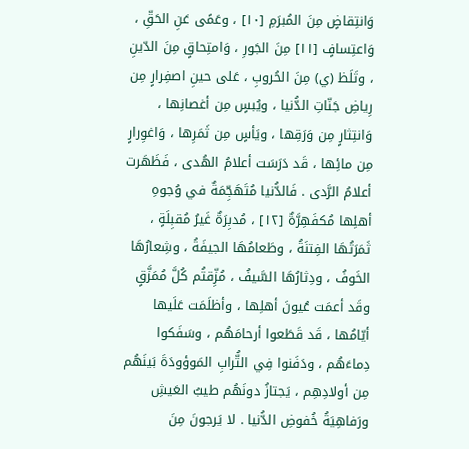وَانتِقاضٍ مِنَ المُبرَمِ [١٠] ، وعَمًى عَنِ الحَقِّ ، وَاعتِسافٍ [١١] مِنَ الجَورِ ، وَامتِحاقٍ مِنَ الدّينِ ، وتَلَظ (ي) مِنَ الحُروبِ ، عَلى حينِ اصفِرارٍ مِن رِياضِ جَنّاتِ الدُّنيا ، ويُبسٍ مِن أغصانِها ، وَانتِثارٍ مِن وَرَقِها ، ويَأسٍ مِن ثَمَرِها ، وَاغوِرارٍ مِن مائِها ، قَد دَرَسَت أعلامُ الهُدى ، فَظَهَرت أعلامُ الرَّدى . فَالدُّنيا مُتَهَجِّمَةٌ في وُجوهِ أهلِها مُكفَهِرَّةٌ [١٢] ، مُدبِرَةٌ غَيرُ مُقبِلَةٍ ، ثَمَرَتُهَا الفِتنَةُ ، وطَعامُهَا الجيفَةُ ، وشِعارُهَا الخَوفُ ، ودِثارُهَا السَّيفُ ، مُزِّقتُم كُلَّ مُمَزَّقٍ وقَد أعمَت عُيونَ أهلِها ، وأظلَمَت عَلَيها أيّامُها ، قَد قَطَعوا أرحامَهُم ، وسَفَكوا دِماءَهُم ، ودَفَنوا فِي التُّرابِ المَوؤودَةَ بَينَهُم مِن أولادِهِم ، يَجتازُ دونَهُم طيبُ العَيشِ ورَفاهِيَةُ خُفوضِ الدُّنيا . لا يَرجونَ مِنَ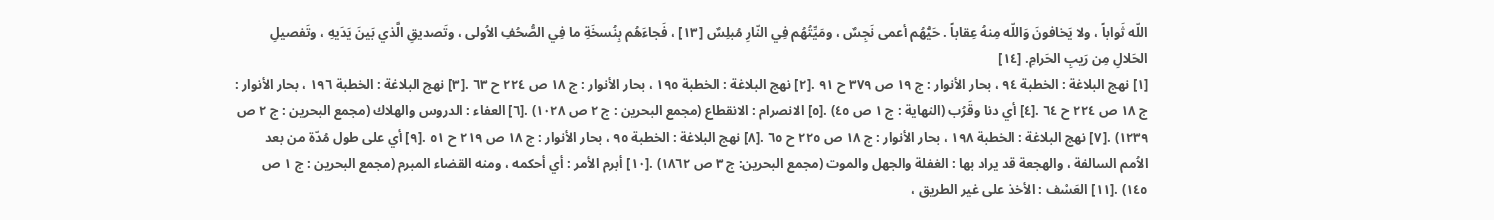اللّه ثَواباً ، ولا يَخافونَ وَاللّه مِنهُ عِقاباً . حَيُّهُم أعمى نَجِسٌ ، ومَيِّتُهُم فِي النّارِ مُبلِسٌ [١٣] ، فَجاءَهُم بِنُسخَةِ ما فِي الصُّحُفِ الاُولى ، وتَصديقِ الَّذي بَينَ يَدَيهِ ، وتَفصيلِ الحَلالِ مِن رَيبِ الحَرامِ. [١٤]
[١] نهج البلاغة : الخطبة ٩٤ ، بحار الأنوار : ج ١٩ ص ٣٧٩ ح ٩١ .[٢] نهج البلاغة : الخطبة ١٩٥ ، بحار الأنوار : ج ١٨ ص ٢٢٤ ح ٦٣ .[٣] نهج البلاغة : الخطبة ١٩٦ ، بحار الأنوار : ج ١٨ ص ٢٢٤ ح ٦٤ .[٤] أي دنا وقَرُب (النهاية : ج ١ ص ٤٥) .[٥] الانصرام : الانقطاع (مجمع البحرين : ج ٢ ص ١٠٢٨) .[٦] العفاء : الدروس والهلاك (مجمع البحرين : ج ٢ ص ١٢٣٩) .[٧] نهج البلاغة : الخطبة ١٩٨ ، بحار الأنوار : ج ١٨ ص ٢٢٥ ح ٦٥ .[٨] نهج البلاغة : الخطبة ٩٥ ، بحار الأنوار : ج ١٨ ص ٢١٩ ح ٥١ .[٩] أي على طول مُدّة من بعد الاُمم السالفة ، والهجعة قد يراد بها : الغفلة والجهل والموت (مجمع البحرين: ج ٣ ص ١٨٦٢) .[١٠] أبرم الأمر : أي أحكمه ، ومنه القضاء المبرم (مجمع البحرين : ج ١ ص ١٤٥) .[١١] العَسْف : الأخذ على غير الطريق ،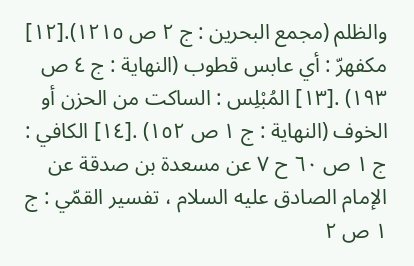والظلم (مجمع البحرين : ج ٢ ص ١٢١٥).[١٢] مكفهرّ : أي عابس قطوب (النهاية : ج ٤ ص ١٩٣) .[١٣] المُبْلِس : الساكت من الحزن أو الخوف (النهاية : ج ١ ص ١٥٢) .[١٤] الكافي : ج ١ ص ٦٠ ح ٧ عن مسعدة بن صدقة عن الإمام الصادق عليه السلام ، تفسير القمّي : ج ١ ص ٢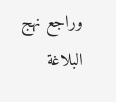وراجع نهج البلاغة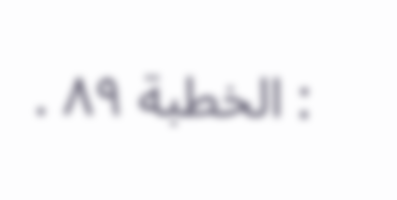: الخطبة ٨٩ .